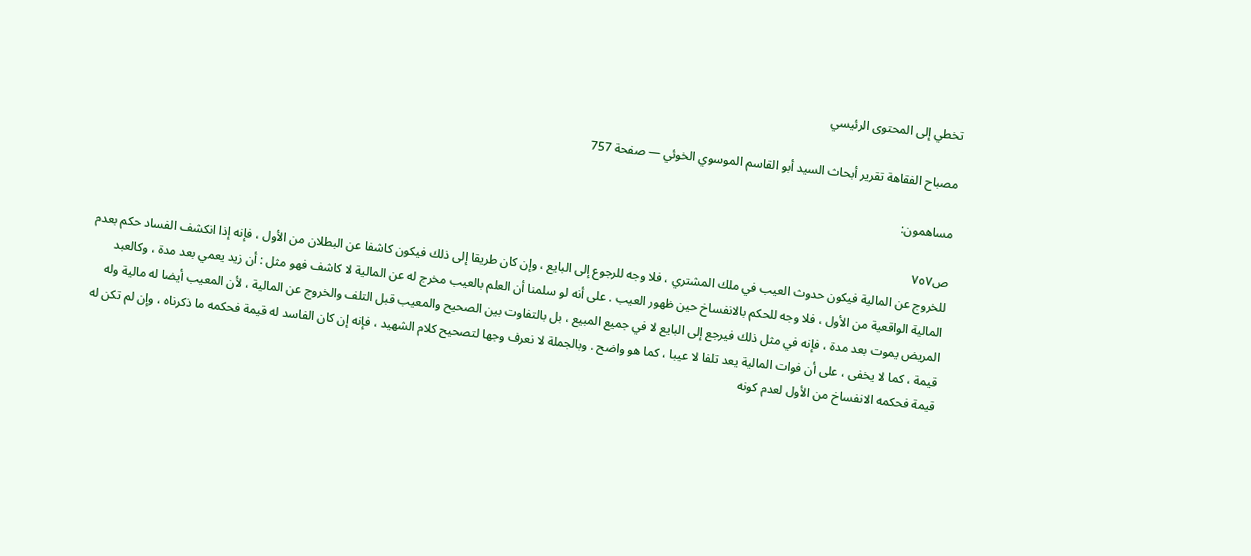تخطي إلى المحتوى الرئيسي

مصباح الفقاهة تقرير أبحاث السيد أبو القاسم الموسوي الخوئي — صفحة 757

مساهمون:

ص٧٥٧
للخروج عن المالية فيكون حدوث العيب في ملك المشتري ، فلا وجه للرجوع إلى البايع ، وإن كان طريقا إلى ذلك فيكون كاشفا عن البطلان من الأول ، فإنه إذا انكشف الفساد حكم بعدم المالية الواقعية من الأول ، فلا وجه للحكم بالانفساخ حين ظهور العيب . على أنه لو سلمنا أن العلم بالعيب مخرج له عن المالية لا كاشف فهو مثل : أن زيد يعمي بعد مدة ، وكالعبد المريض يموت بعد مدة ، فإنه في مثل ذلك فيرجع إلى البايع لا في جميع المبيع ، بل بالتفاوت بين الصحيح والمعيب قبل التلف والخروج عن المالية ، لأن المعيب أيضا له مالية وله قيمة ، كما لا يخفى ، على أن فوات المالية يعد تلفا لا عيبا ، كما هو واضح . وبالجملة لا نعرف وجها لتصحيح كلام الشهيد ، فإنه إن كان الفاسد له قيمة فحكمه ما ذكرناه ، وإن لم تكن له قيمة فحكمه الانفساخ من الأول لعدم كونه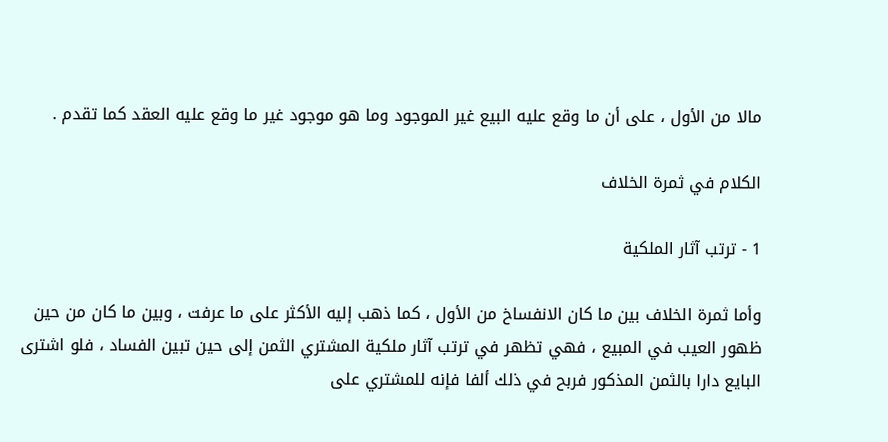مالا من الأول ، على أن ما وقع عليه البيع غير الموجود وما هو موجود غير ما وقع عليه العقد كما تقدم .

الكلام في ثمرة الخلاف

1 - ترتب آثار الملكية

وأما ثمرة الخلاف بين ما كان الانفساخ من الأول ، كما ذهب إليه الأكثر على ما عرفت ، وبين ما كان من حين ظهور العيب في المبيع ، فهي تظهر في ترتب آثار ملكية المشتري الثمن إلى حين تبين الفساد ، فلو اشترى البايع دارا بالثمن المذكور فربح في ذلك ألفا فإنه للمشتري على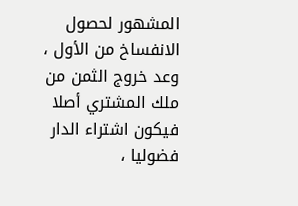المشهور لحصول الانفساخ من الأول ، وعد خروج الثمن من ملك المشتري أصلا فيكون اشتراء الدار فضوليا ،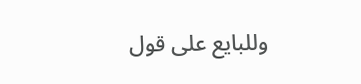وللبايع على قول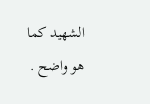الشهيد كما هو واضح .